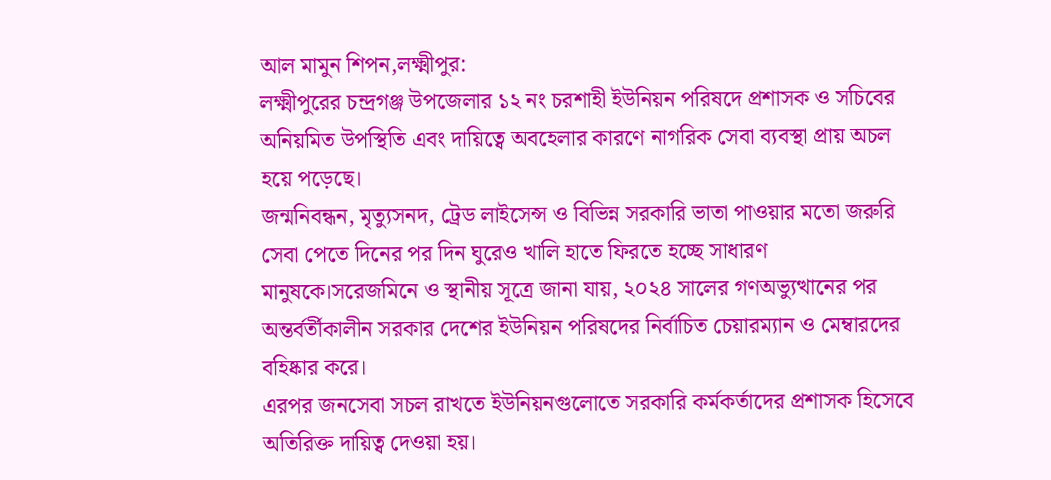আল মামুন শিপন,লক্ষ্মীপুর:
লক্ষ্মীপুরের চন্দ্রগঞ্জ উপজেলার ১২ নং চরশাহী ইউনিয়ন পরিষদে প্রশাসক ও সচিবের অনিয়মিত উপস্থিতি এবং দায়িত্বে অবহেলার কারণে নাগরিক সেবা ব্যবস্থা প্রায় অচল হয়ে পড়েছে।
জন্মনিবন্ধন, মৃত্যুসনদ, ট্রেড লাইসেন্স ও বিভিন্ন সরকারি ভাতা পাওয়ার মতো জরুরি সেবা পেতে দিনের পর দিন ঘুরেও খালি হাতে ফিরতে হচ্ছে সাধারণ মানুষকে।সরেজমিনে ও স্থানীয় সূত্রে জানা যায়, ২০২৪ সালের গণঅভ্যুত্থানের পর অন্তর্বর্তীকালীন সরকার দেশের ইউনিয়ন পরিষদের নির্বাচিত চেয়ারম্যান ও মেম্বারদের বহিষ্কার করে।
এরপর জনসেবা সচল রাখতে ইউনিয়নগুলোতে সরকারি কর্মকর্তাদের প্রশাসক হিসেবে অতিরিক্ত দায়িত্ব দেওয়া হয়।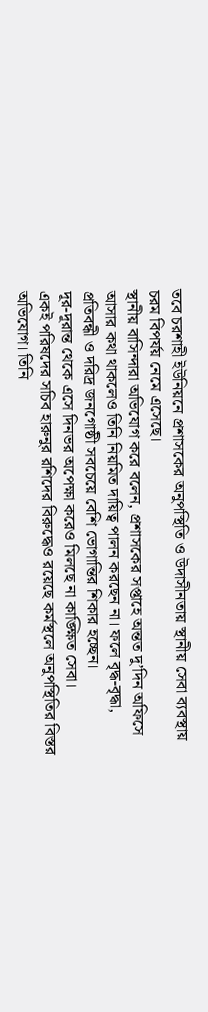তবে চরশাহী ইউনিয়নে প্রশাসকের অনুপস্থিতি ও উদাসীনতায় স্থানীয় সেবা ব্যবস্থায় চরম বিপর্যয় নেমে এসেছে।
স্থানীয় বাসিন্দারা অভিযোগ করে বলেন, প্রশাসকের সপ্তাহে অন্তত দু’দিন অফিসে আসার কথা থাকলেও তিনি নিয়মিত দায়িত্ব পালন করছেন না। ফলে বৃদ্ধ-বৃদ্ধা, প্রতিবন্ধী ও দরিদ্র জনগোষ্ঠী সবচেয়ে বেশি ভোগান্তির শিকার হচ্ছেন।
দূর-দূরান্ত থেকে এসে দিনভর অপেক্ষা করেও মিলছে না কাঙ্ক্ষিত সেবা।
একই পরিষদের সচিব হারুনুর রশিদের বিরুদ্ধেও রয়েছে কর্মস্থলে অনুপস্থিতির বিস্তর অভিযোগ। তিনি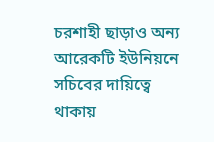চরশাহী ছাড়াও অন্য আরেকটি ইউনিয়নে সচিবের দায়িত্বে থাকায়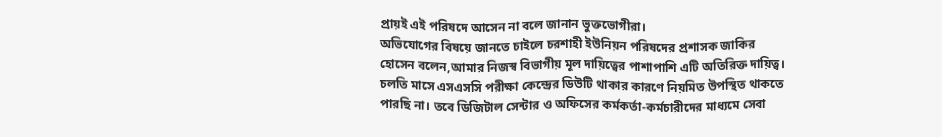প্রায়ই এই পরিষদে আসেন না বলে জানান ভুক্তভোগীরা।
অভিযোগের বিষয়ে জানতে চাইলে চরশাহী ইউনিয়ন পরিষদের প্রশাসক জাকির হোসেন বলেন,আমার নিজস্ব বিভাগীয় মূল দায়িত্বের পাশাপাশি এটি অতিরিক্ত দায়িত্ব। চলতি মাসে এসএসসি পরীক্ষা কেন্দ্রের ডিউটি থাকার কারণে নিয়মিত উপস্থিত থাকতে পারছি না। তবে ডিজিটাল সেন্টার ও অফিসের কর্মকর্তা-কর্মচারীদের মাধ্যমে সেবা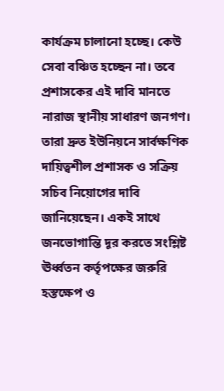কার্যক্রম চালানো হচ্ছে। কেউ সেবা বঞ্চিত হচ্ছেন না। তবে প্রশাসকের এই দাবি মানতে নারাজ স্থানীয় সাধারণ জনগণ। তারা দ্রুত ইউনিয়নে সার্বক্ষণিক দায়িত্বশীল প্রশাসক ও সক্রিয় সচিব নিয়োগের দাবি জানিয়েছেন। একই সাথে জনভোগান্তি দূর করতে সংশ্লিষ্ট ঊর্ধ্বতন কর্তৃপক্ষের জরুরি হস্তক্ষেপ ও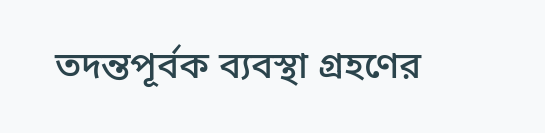তদন্তপূর্বক ব্যবস্থা গ্রহণের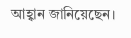আহ্বান জানিয়েছেন।